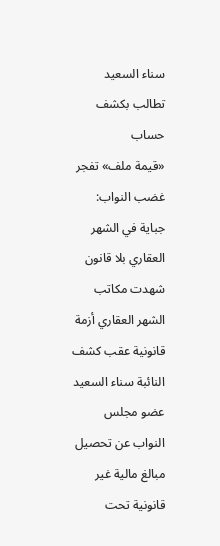سناء السعيد تطالب بكشف حساب
«قيمة ملف» تفجر غضب النواب: جباية في الشهر العقاري بلا قانون
شهدت مكاتب الشهر العقاري أزمة قانونية عقب كشف النائبة سناء السعيد عضو مجلس النواب عن تحصيل مبالغ مالية غير قانونية تحت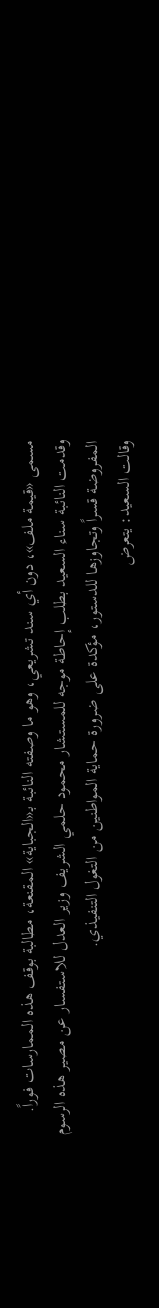مسمى «قيمة ملف»، دون أي سند تشريعي، وهو ما وصفته النائبة بـ«الجباية» المقنعة، مطالبة بوقف هذه الممارسات فوراً.
وقدمت النائبة سناء السعيد بطلب إحاطة موجه للمستشار محمود حلمي الشريف وزير العدل للاستفسار عن مصير هذه الرسوم المفروضة قسراً وتجاوزها للدستور، مؤكدة على ضرورة حماية المواطنين من التغول التنفيذي.
وقالت السعيد: يتعرض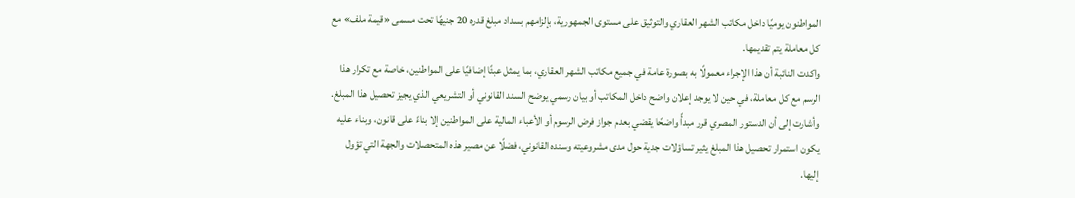المواطنون يوميًا داخل مكاتب الشهر العقاري والتوثيق على مستوى الجمهورية، بإلزامهم بسداد مبلغ قدره 20 جنيهًا تحت مسمى «قيمة ملف» مع كل معاملة يتم تقديمها.
واكدت النائبة أن هذا الإجراء معمولًا به بصورة عامة في جميع مكاتب الشهر العقاري، بما يمثل عبئًا إضافيًا على المواطنين، خاصة مع تكرار هذا الرسم مع كل معاملة، في حين لا يوجد إعلان واضح داخل المكاتب أو بيان رسمي يوضح السند القانوني أو التشريعي الذي يجيز تحصيل هذا المبلغ.
وأشارت إلى أن الدستور المصري قرر مبدأً واضحًا يقضي بعدم جواز فرض الرسوم أو الأعباء المالية على المواطنين إلا بناءً على قانون، وبناء عليه يكون استمرار تحصيل هذا المبلغ يثير تساؤلات جدية حول مدى مشروعيته وسنده القانوني، فضلًا عن مصير هذه المتحصلات والجهة التي تؤول إليها.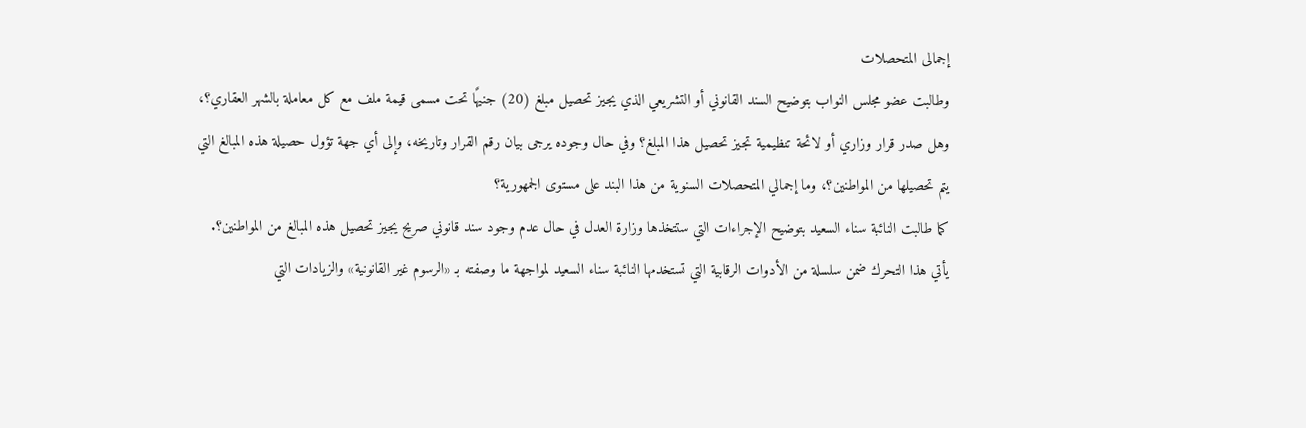إجمالى المتحصلات
وطالبت عضو مجلس النواب بتوضيح السند القانوني أو التشريعي الذي يجيز تحصيل مبلغ (20) جنيهًا تحت مسمى قيمة ملف مع كل معاملة بالشهر العقاري؟، وهل صدر قرار وزاري أو لائحة تنظيمية تجيز تحصيل هذا المبلغ؟ وفي حال وجوده يرجى بيان رقم القرار وتاريخه، وإلى أي جهة تؤول حصيلة هذه المبالغ التي يتم تحصيلها من المواطنين؟، وما إجمالي المتحصلات السنوية من هذا البند على مستوى الجمهورية؟
كما طالبت النائبة سناء السعيد بتوضيح الإجراءات التي ستتخذها وزارة العدل في حال عدم وجود سند قانوني صريح يجيز تحصيل هذه المبالغ من المواطنين؟.
يأتي هذا التحرك ضمن سلسلة من الأدوات الرقابية التي تستخدمها النائبة سناء السعيد لمواجهة ما وصفته بـ «الرسوم غير القانونية» والزيادات التي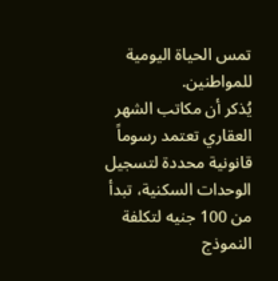تمس الحياة اليومية للمواطنين.
يُذكر أن مكاتب الشهر العقاري تعتمد رسوماً قانونية محددة لتسجيل الوحدات السكنية، تبدأ من 100 جنيه لتكلفة النموذج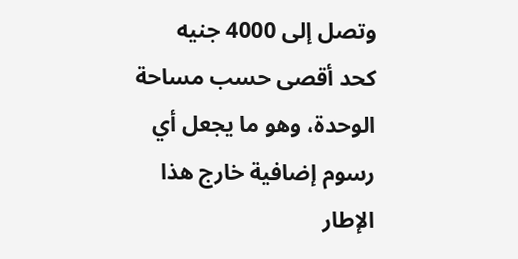وتصل إلى 4000 جنيه كحد أقصى حسب مساحة الوحدة، وهو ما يجعل أي رسوم إضافية خارج هذا الإطار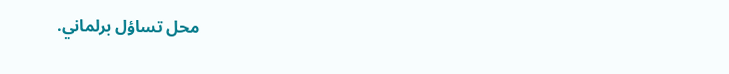محل تساؤل برلماني.